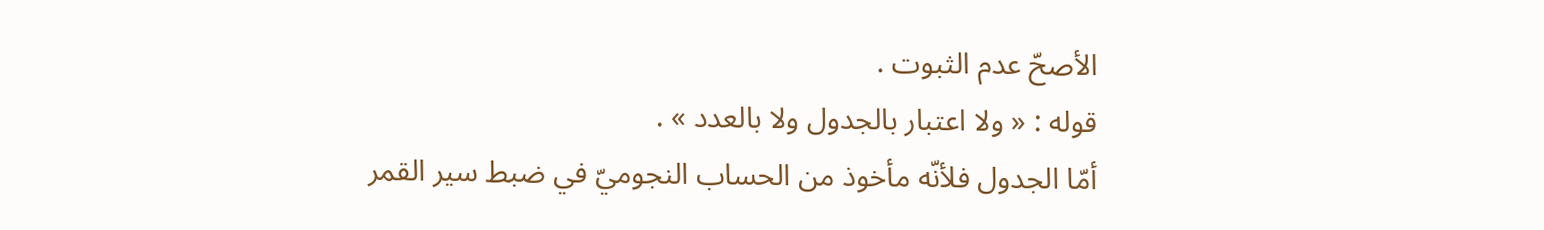الأصحّ عدم الثبوت .
قوله : « ولا اعتبار بالجدول ولا بالعدد » .
أمّا الجدول فلأنّه مأخوذ من الحساب النجوميّ في ضبط سير القمر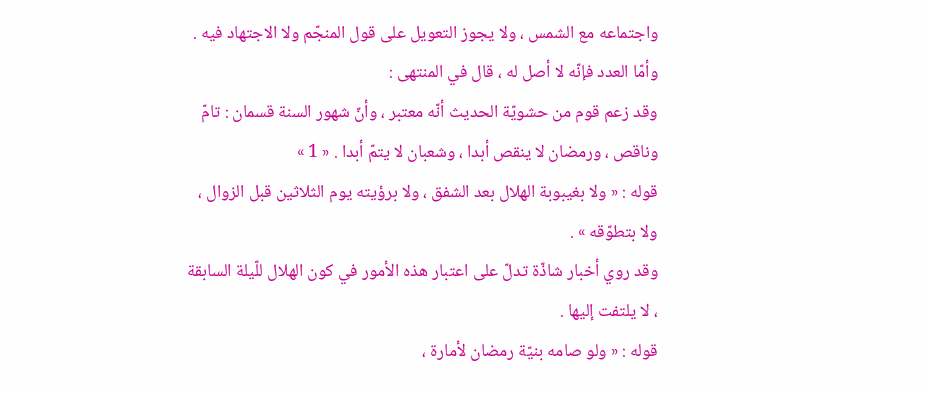واجتماعه مع الشمس ، ولا يجوز التعويل على قول المنجّم ولا الاجتهاد فيه .
وأمّا العدد فإنّه لا أصل له ، قال في المنتهى :
وقد زعم قوم من حشويّة الحديث أنّه معتبر ، وأنّ شهور السنة قسمان : تامّ وناقص ، ورمضان لا ينقص أبدا ، وشعبان لا يتمّ أبدا . « 1 »
قوله : « ولا بغيبوبة الهلال بعد الشفق ، ولا برؤيته يوم الثلاثين قبل الزوال ، ولا بتطوّقه » .
وقد روي أخبار شاذّة تدلّ على اعتبار هذه الأمور في كون الهلال للّيلة السابقة ، لا يلتفت إليها .
قوله : « ولو صامه بنيّة رمضان لأمارة ،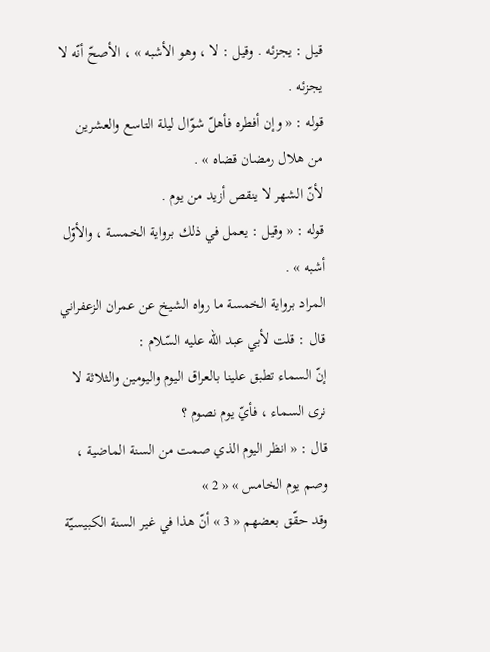قيل : يجزئه . وقيل : لا ، وهو الأشبه » ، الأصحّ أنّه لا يجزئه .
قوله : « وإن أفطره فأهلّ شوّال ليلة التاسع والعشرين من هلال رمضان قضاه » .
لأنّ الشهر لا ينقص أزيد من يوم .
قوله : « وقيل : يعمل في ذلك برواية الخمسة ، والأوّل أشبه » .
المراد برواية الخمسة ما رواه الشيخ عن عمران الزعفراني قال : قلت لأبي عبد الله عليه السّلام :
إنّ السماء تطبق علينا بالعراق اليوم واليومين والثلاثة لا نرى السماء ، فأيّ يوم نصوم ؟
قال : « انظر اليوم الذي صمت من السنة الماضية ، وصم يوم الخامس » « 2 »
وقد حقّق بعضهم « 3 » أنّ هذا في غير السنة الكبيسيّة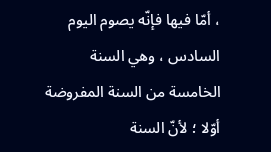، أمّا فيها فإنّه يصوم اليوم السادس ، وهي السنة الخامسة من السنة المفروضة أوّلا ؛ لأنّ السنة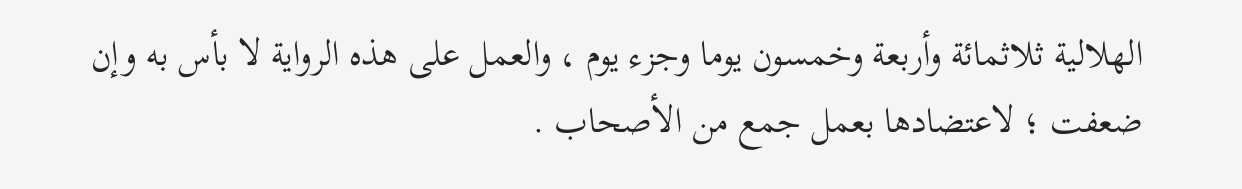الهلالية ثلاثمائة وأربعة وخمسون يوما وجزء يوم ، والعمل على هذه الرواية لا بأس به وإن ضعفت ؛ لاعتضادها بعمل جمع من الأصحاب .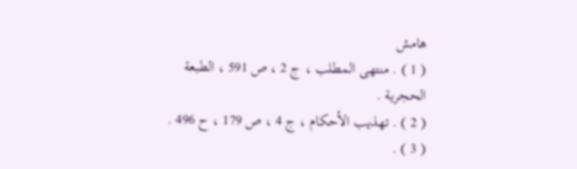هامش
( 1 ) . منتهى المطلب ، ج 2 ، ص 591 ، الطبعة الحجرية .
( 2 ) . تهذيب الأحكام ، ج 4 ، ص 179 ، ح 496 .
( 3 ) .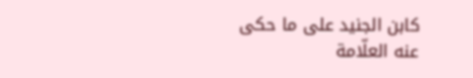كابن الجنيد على ما حكى عنه العلّامة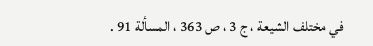في مختلف الشيعة ، ج 3 ، ص 363 ، المسألة 91 .